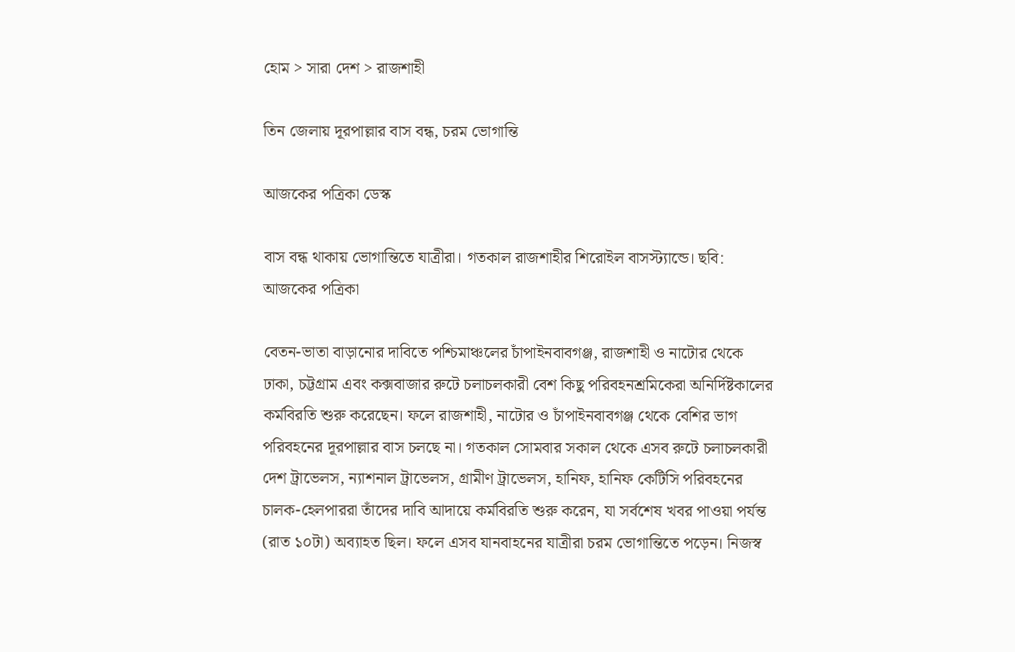হোম > সারা দেশ > রাজশাহী

তিন জেলায় দূরপাল্লার বাস বন্ধ, চরম ভোগান্তি

আজকের পত্রিকা ডেস্ক

বাস বন্ধ থাকায় ভোগান্তিতে যাত্রীরা। গতকাল রাজশাহীর শিরোইল বাসস্ট্যান্ডে। ছবি: আজকের পত্রিকা

বেতন-ভাতা বাড়ানোর দাবিতে পশ্চিমাঞ্চলের চাঁপাইনবাবগঞ্জ, রাজশাহী ও নাটোর থেকে ঢাকা, চট্টগ্রাম এবং কক্সবাজার রুটে চলাচলকারী বেশ কিছু পরিবহনশ্রমিকেরা অনির্দিষ্টকালের কর্মবিরতি শুরু করেছেন। ফলে রাজশাহী, নাটোর ও চাঁপাইনবাবগঞ্জ থেকে বেশির ভাগ পরিবহনের দূরপাল্লার বাস চলছে না। গতকাল সোমবার সকাল থেকে এসব রুটে চলাচলকারী দেশ ট্রাভেলস, ন্যাশনাল ট্রাভেলস, গ্রামীণ ট্রাভেলস, হানিফ, হানিফ কেটিসি পরিবহনের চালক-হেলপাররা তাঁদের দাবি আদায়ে কর্মবিরতি শুরু করেন, যা সর্বশেষ খবর পাওয়া পর্যন্ত (রাত ১০টা) অব্যাহত ছিল। ফলে এসব যানবাহনের যাত্রীরা চরম ভোগান্তিতে পড়েন। নিজস্ব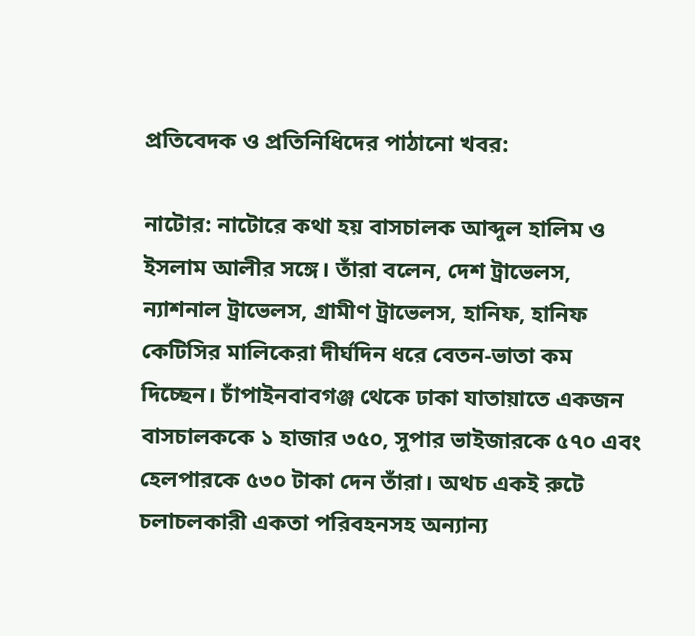প্রতিবেদক ও প্রতিনিধিদের পাঠানো খবর:

নাটোর: নাটোরে কথা হয় বাসচালক আব্দুল হালিম ও ইসলাম আলীর সঙ্গে। তাঁরা বলেন, দেশ ট্রাভেলস, ন্যাশনাল ট্রাভেলস, গ্রামীণ ট্রাভেলস, হানিফ, হানিফ কেটিসির মালিকেরা দীর্ঘদিন ধরে বেতন-ভাতা কম দিচ্ছেন। চাঁপাইনবাবগঞ্জ থেকে ঢাকা যাতায়াতে একজন বাসচালককে ১ হাজার ৩৫০, সুপার ভাইজারকে ৫৭০ এবং হেলপারকে ৫৩০ টাকা দেন তাঁরা। অথচ একই রুটে চলাচলকারী একতা পরিবহনসহ অন্যান্য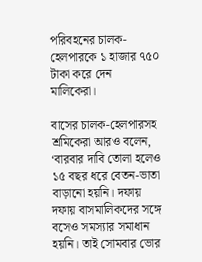পরিবহনের চালক-হেলপারকে ১ হাজার ৭৫০ টাকা করে দেন মালিকেরা।

বাসের চালক-হেলপারসহ শ্রমিকেরা আরও বলেন, ‘বারবার দাবি তোলা হলেও ১৫ বছর ধরে বেতন-ভাতা বাড়ানো হয়নি। দফায় দফায় বাসমালিকদের সঙ্গে বসেও সমস্যার সমাধান হয়নি। তাই সোমবার ভোর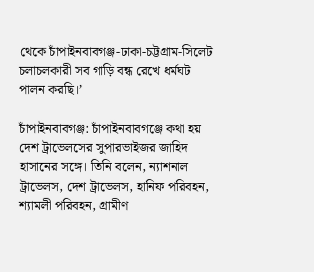থেকে চাঁপাইনবাবগঞ্জ-ঢাকা-চট্টগ্রাম-সিলেট চলাচলকারী সব গাড়ি বন্ধ রেখে ধর্মঘট পালন করছি।’

চাঁপাইনবাবগঞ্জ: চাঁপাইনবাবগঞ্জে কথা হয় দেশ ট্রাভেলসের সুপারভাইজর জাহিদ হাসানের সঙ্গে। তিনি বলেন, ন্যাশনাল ট্রাভেলস, দেশ ট্রাভেলস, হানিফ পরিবহন, শ্যামলী পরিবহন, গ্রামীণ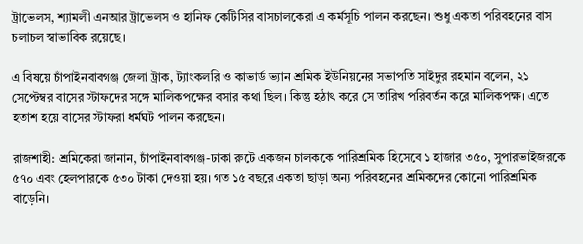ট্রাভেলস, শ্যামলী এনআর ট্রাভেলস ও হানিফ কেটিসির বাসচালকেরা এ কর্মসূচি পালন করছেন। শুধু একতা পরিবহনের বাস চলাচল স্বাভাবিক রয়েছে।

এ বিষয়ে চাঁপাইনবাবগঞ্জ জেলা ট্রাক, ট্যাংকলরি ও কাভার্ড ভ্যান শ্রমিক ইউনিয়নের সভাপতি সাইদুর রহমান বলেন, ২১ সেপ্টেম্বর বাসের স্টাফদের সঙ্গে মালিকপক্ষের বসার কথা ছিল। কিন্তু হঠাৎ করে সে তারিখ পরিবর্তন করে মালিকপক্ষ। এতে হতাশ হয়ে বাসের স্টাফরা ধর্মঘট পালন করছেন।

রাজশাহী: শ্রমিকেরা জানান, চাঁপাইনবাবগঞ্জ-ঢাকা রুটে একজন চালককে পারিশ্রমিক হিসেবে ১ হাজার ৩৫০, সুপারভাইজরকে ৫৭০ এবং হেলপারকে ৫৩০ টাকা দেওয়া হয়। গত ১৫ বছরে একতা ছাড়া অন্য পরিবহনের শ্রমিকদের কোনো পারিশ্রমিক বাড়েনি।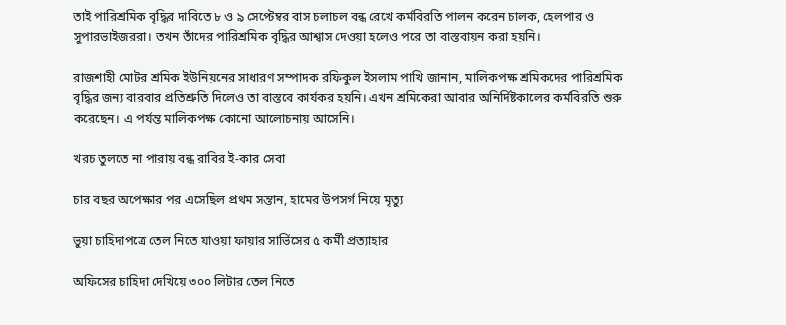তাই পারিশ্রমিক বৃদ্ধির দাবিতে ৮ ও ৯ সেপ্টেম্বর বাস চলাচল বন্ধ রেখে কর্মবিরতি পালন করেন চালক, হেলপার ও সুপারভাইজররা। তখন তাঁদের পারিশ্রমিক বৃদ্ধির আশ্বাস দেওয়া হলেও পরে তা বাস্তবায়ন করা হয়নি।

রাজশাহী মোটর শ্রমিক ইউনিয়নের সাধারণ সম্পাদক রফিকুল ইসলাম পাখি জানান, মালিকপক্ষ শ্রমিকদের পারিশ্রমিক বৃদ্ধির জন্য বারবার প্রতিশ্রুতি দিলেও তা বাস্তবে কার্যকর হয়নি। এখন শ্রমিকেরা আবার অনির্দিষ্টকালের কর্মবিরতি শুরু করেছেন। এ পর্যন্ত মালিকপক্ষ কোনো আলোচনায় আসেনি।

খরচ তুলতে না পারায় বন্ধ রাবির ই-কার সেবা

চার বছর অপেক্ষার পর এসেছিল প্রথম সন্তান, হামের উপসর্গ নিয়ে মৃত্যু

ভুয়া চাহিদাপত্রে তেল নিতে যাওয়া ফায়ার সার্ভিসের ৫ কর্মী প্রত্যাহার

অফিসের চাহিদা দেখিয়ে ৩০০ লিটার তেল নিতে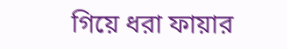গিয়ে ধরা ফায়ার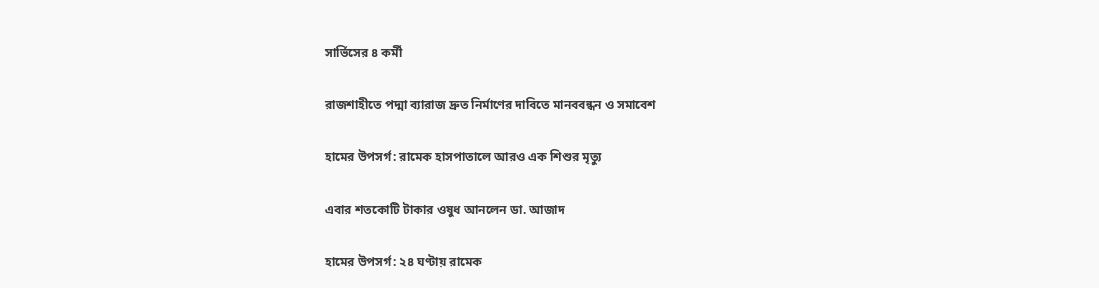সার্ভিসের ৪ কর্মী

রাজশাহীতে পদ্মা ব্যারাজ দ্রুত নির্মাণের দাবিতে মানববন্ধন ও সমাবেশ

হামের উপসর্গ: রামেক হাসপাতালে আরও এক শিশুর মৃত্যু

এবার শতকোটি টাকার ওষুধ আনলেন ডা. আজাদ

হামের উপসর্গ: ২৪ ঘণ্টায় রামেক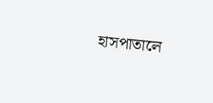হাসপাতালে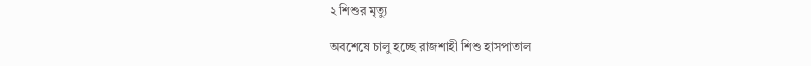২ শিশুর মৃত্যু

অবশেষে চালু হচ্ছে রাজশাহী শিশু হাসপাতাল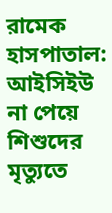রামেক হাসপাতাল: আইসিইউ না পেয়ে শিশুদের মৃত্যুতে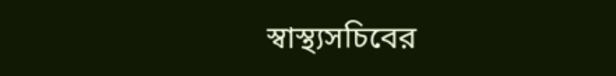স্বাস্থ্যসচিবের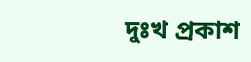দুঃখ প্রকাশ